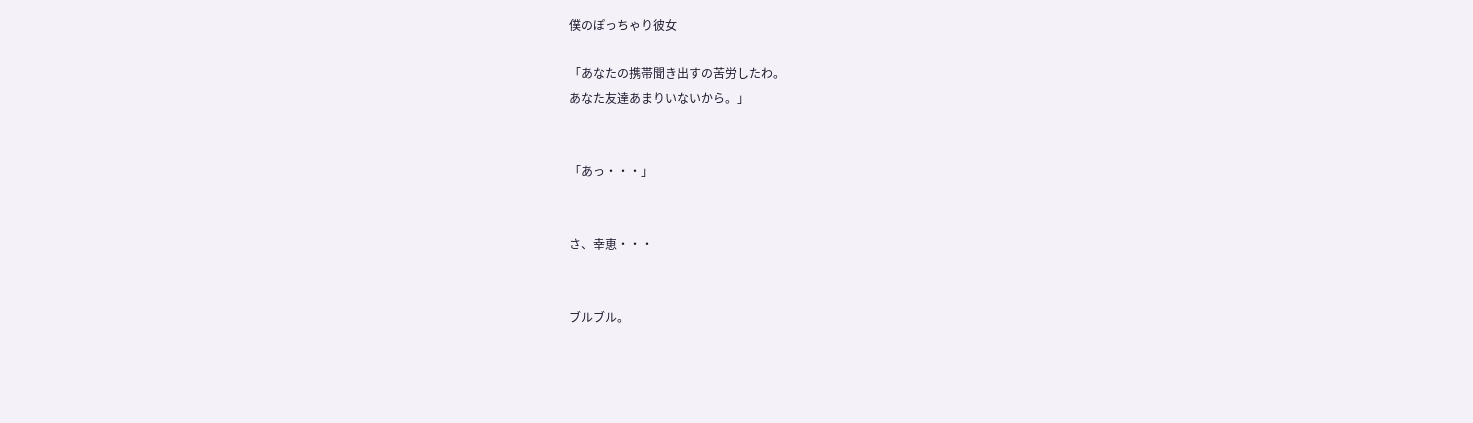僕のぽっちゃり彼女

「あなたの携帯聞き出すの苦労したわ。
あなた友達あまりいないから。」


「あっ・・・」


さ、幸恵・・・


ブルブル。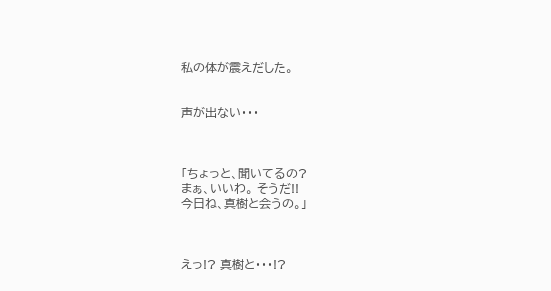私の体が震えだした。


声が出ない・・・



「ちょっと、聞いてるの?
まぁ、いいわ。 そうだ!!
今日ね、真樹と会うの。」



えっ!? 真樹と・・・!?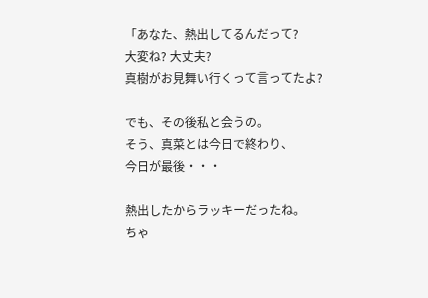「あなた、熱出してるんだって?
大変ね? 大丈夫?
真樹がお見舞い行くって言ってたよ?

でも、その後私と会うの。
そう、真菜とは今日で終わり、
今日が最後・・・

熱出したからラッキーだったね。
ちゃ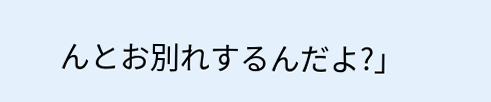んとお別れするんだよ?」